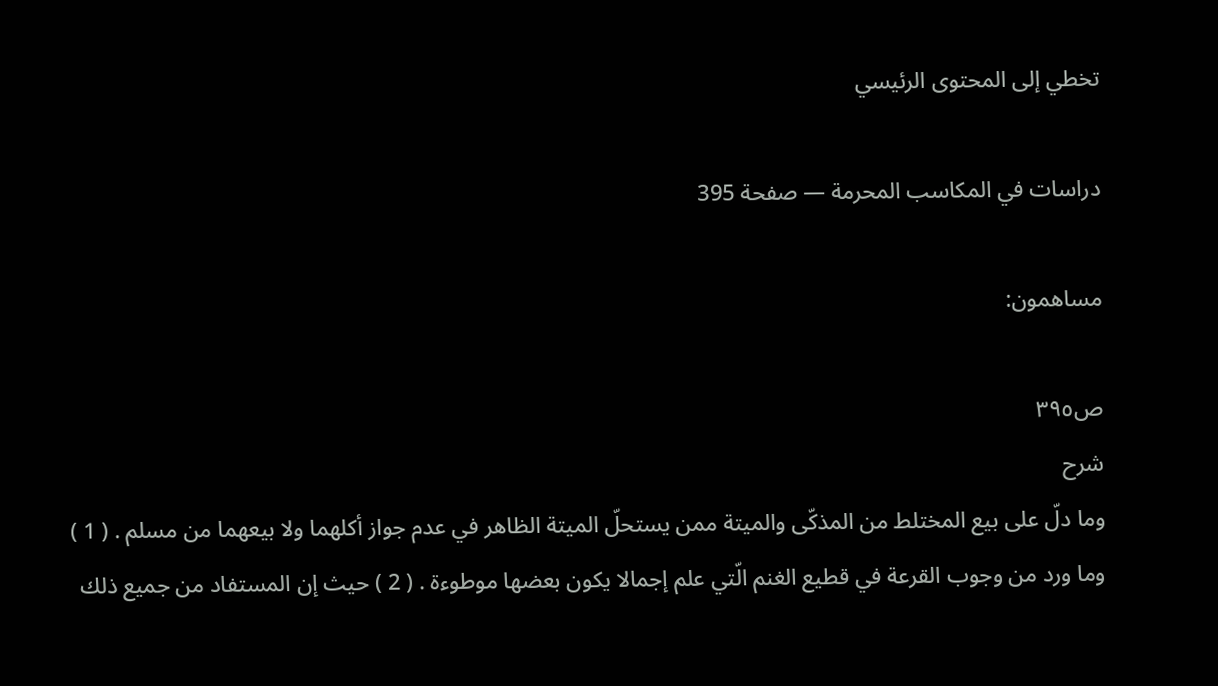تخطي إلى المحتوى الرئيسي

دراسات في المكاسب المحرمة — صفحة 395

مساهمون:

ص٣٩٥
شرح
وما دلّ على بيع المختلط من المذكّى والميتة ممن يستحلّ الميتة الظاهر في عدم جواز أكلهما ولا بيعهما من مسلم . ( 1 ) وما ورد من وجوب القرعة في قطيع الغنم الّتي علم إجمالا يكون بعضها موطوءة . ( 2 ) حيث إن المستفاد من جميع ذلك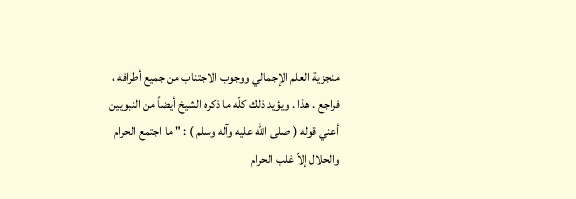منجزية العلم الإجمالي ووجوب الاجتناب من جميع أطرافه ، فراجع . هذا . ويؤيد ذلك كلّه ما ذكره الشيخ أيضاً من النبويين أعني قوله ( صلى الله عليه وآله وسلم ) : " ما اجتمع الحرام والحلال إلاّ غلب الحرام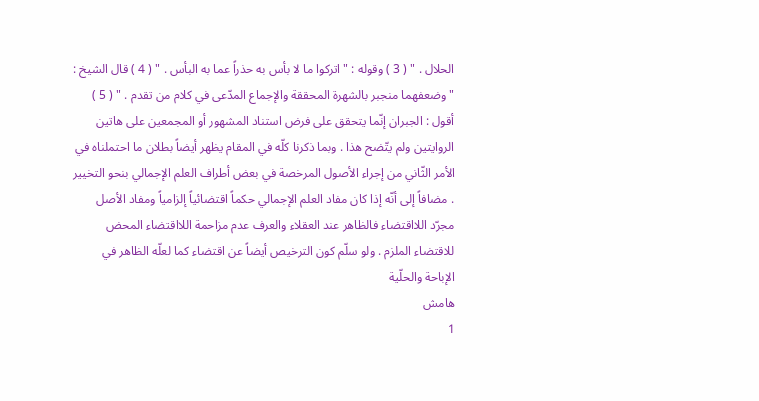الحلال . " ( 3 ) وقوله : " اتركوا ما لا بأس به حذراً عما به البأس . " ( 4 ) قال الشيخ : " وضعفهما منجبر بالشهرة المحققة والإجماع المدّعى في كلام من تقدم . " ( 5 ) أقول : الجبران إنّما يتحقق على فرض استناد المشهور أو المجمعين على هاتين الروايتين ولم يتّضح هذا . وبما ذكرنا كلّه في المقام يظهر أيضاً بطلان ما احتملناه في الأمر الثّاني من إجراء الأصول المرخصة في بعض أطراف العلم الإجمالي بنحو التخيير . مضافاً إلى أنّه إذا كان مفاد العلم الإجمالي حكماً اقتضائياً إلزامياً ومفاد الأصل مجرّد اللااقتضاء فالظاهر عند العقلاء والعرف عدم مزاحمة اللااقتضاء المحض للاقتضاء الملزم . ولو سلّم كون الترخيص أيضاً عن اقتضاء كما لعلّه الظاهر في الإباحة والحلّية
هامش
1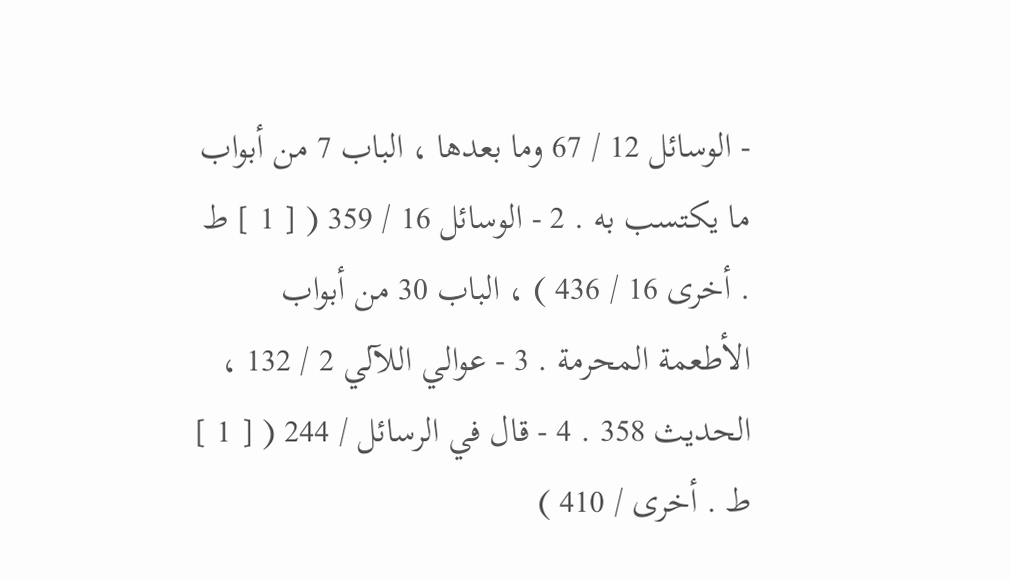- الوسائل 12 / 67 وما بعدها ، الباب 7 من أبواب ما يكتسب به . 2 - الوسائل 16 / 359 ( [ 1 ] ط . أخرى 16 / 436 ) ، الباب 30 من أبواب الأطعمة المحرمة . 3 - عوالي اللآلي 2 / 132 ، الحديث 358 . 4 - قال في الرسائل / 244 ( [ 1 ] ط . أخرى / 410 )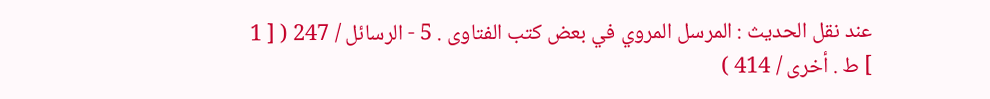عند نقل الحديث : المرسل المروي في بعض كتب الفتاوى . 5 - الرسائل / 247 ( [ 1 ] ط . أخرى / 414 )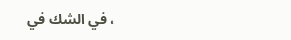، في الشك في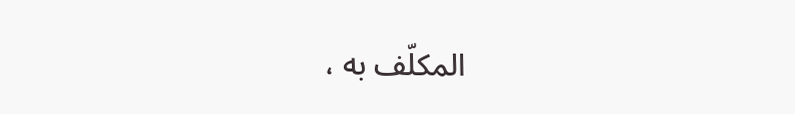المكلّف به ،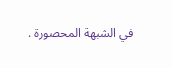في الشبهة المحصورة .